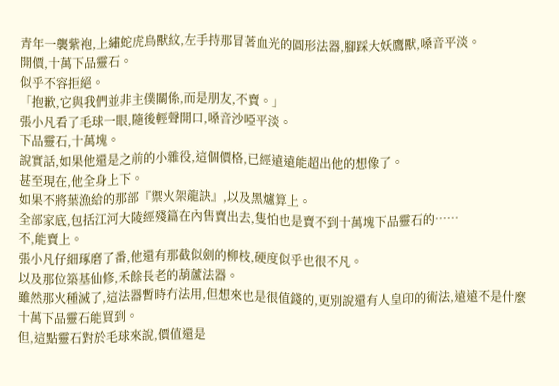青年一襲紫袍,上繡蛇虎鳥獸紋,左手持那冒著血光的圓形法器,腳踩大妖鷹獸,嗓音平淡。
開價,十萬下品靈石。
似乎不容拒絕。
「抱歉,它與我們並非主僕關係,而是朋友,不賣。」
張小凡看了毛球一眼,隨後輕聲開口,嗓音沙啞平淡。
下品靈石,十萬塊。
說實話,如果他還是之前的小雜役,這個價格,已經遠遠能超出他的想像了。
甚至現在,他全身上下。
如果不將葉漁給的那部『禦火架龍訣』,以及黑爐算上。
全部家底,包括江河大陵經殘篇在內售賣出去,隻怕也是賣不到十萬塊下品靈石的……
不,能賣上。
張小凡仔細琢磨了番,他還有那截似劍的柳枝,硬度似乎也很不凡。
以及那位築基仙修,禾餘長老的葫蘆法器。
雖然那火種滅了,這法器暫時冇法用,但想來也是很值錢的,更別說還有人皇印的術法,遠遠不是什麼十萬下品靈石能買到。
但,這點靈石對於毛球來說,價值還是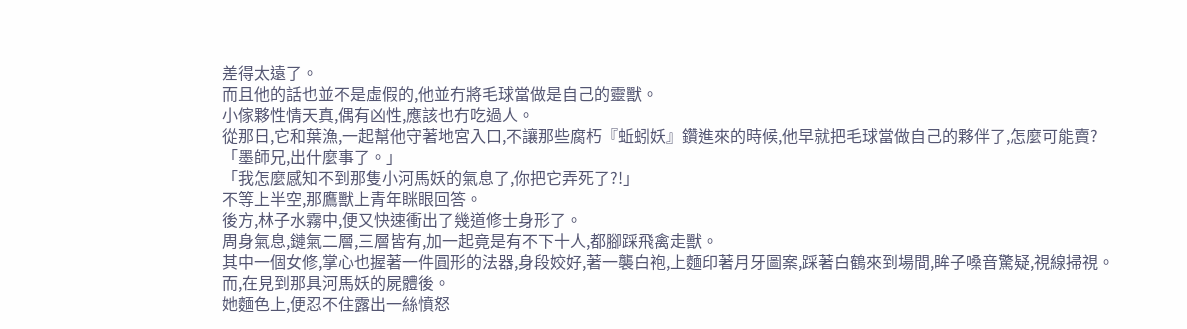差得太遠了。
而且他的話也並不是虛假的,他並冇將毛球當做是自己的靈獸。
小傢夥性情天真,偶有凶性,應該也冇吃過人。
從那日,它和葉漁,一起幫他守著地宮入口,不讓那些腐朽『蚯蚓妖』鑽進來的時候,他早就把毛球當做自己的夥伴了,怎麼可能賣?
「墨師兄,出什麼事了。」
「我怎麼感知不到那隻小河馬妖的氣息了,你把它弄死了?!」
不等上半空,那鷹獸上青年眯眼回答。
後方,林子水霧中,便又快速衝出了幾道修士身形了。
周身氣息,鏈氣二層,三層皆有,加一起竟是有不下十人,都腳踩飛禽走獸。
其中一個女修,掌心也握著一件圓形的法器,身段姣好,著一襲白袍,上麵印著月牙圖案,踩著白鶴來到場間,眸子嗓音驚疑,視線掃視。
而,在見到那具河馬妖的屍體後。
她麵色上,便忍不住露出一絲憤怒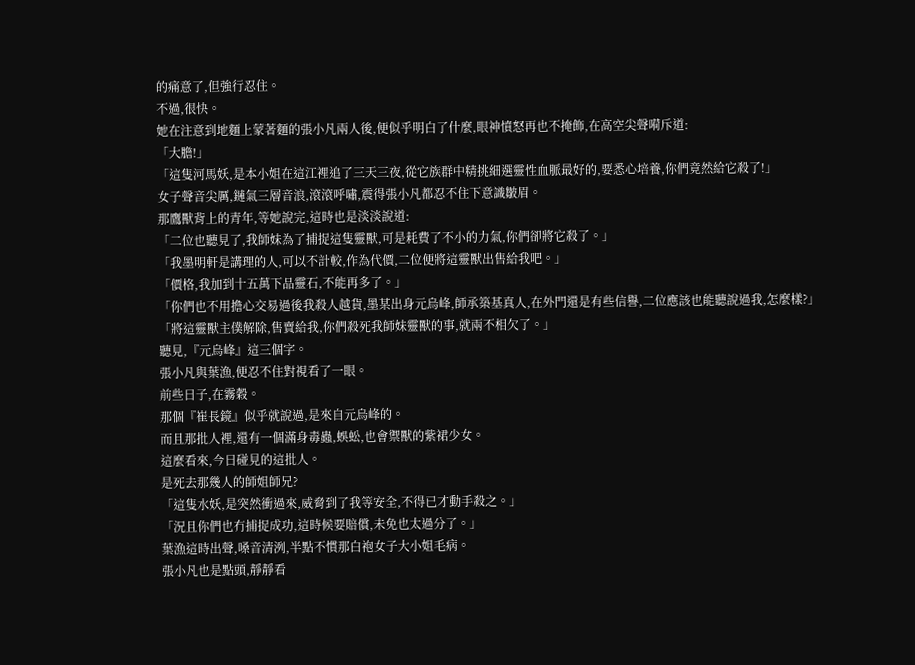的痛意了,但強行忍住。
不過,很快。
她在注意到地麵上蒙著麵的張小凡兩人後,便似乎明白了什麼,眼神憤怒再也不掩飾,在高空尖聲嗬斥道:
「大膽!」
「這隻河馬妖,是本小姐在這江裡追了三天三夜,從它族群中精挑細選靈性血脈最好的,要悉心培養,你們竟然給它殺了!」
女子聲音尖厲,鏈氣三層音浪,滾滾呼嘯,震得張小凡都忍不住下意識皺眉。
那鷹獸背上的青年,等她說完,這時也是淡淡說道:
「二位也聽見了,我師妹為了捕捉這隻靈獸,可是耗費了不小的力氣,你們卻將它殺了。」
「我墨明軒是講理的人,可以不計較,作為代價,二位便將這靈獸出售給我吧。」
「價格,我加到十五萬下品靈石,不能再多了。」
「你們也不用擔心交易過後我殺人越貨,墨某出身元烏峰,師承築基真人,在外門還是有些信譽,二位應該也能聽說過我,怎麼樣?」
「將這靈獸主僕解除,售賣給我,你們殺死我師妹靈獸的事,就兩不相欠了。」
聽見,『元烏峰』這三個字。
張小凡與葉漁,便忍不住對視看了一眼。
前些日子,在霧穀。
那個『崔長鏡』似乎就說過,是來自元烏峰的。
而且那批人裡,還有一個滿身毒蟲,蜈蚣,也會禦獸的紫裙少女。
這麼看來,今日碰見的這批人。
是死去那幾人的師姐師兄?
「這隻水妖,是突然衝過來,威脅到了我等安全,不得已才動手殺之。」
「況且你們也冇捕捉成功,這時候要賠償,未免也太過分了。」
葉漁這時出聲,嗓音清洌,半點不慣那白袍女子大小姐毛病。
張小凡也是點頭,靜靜看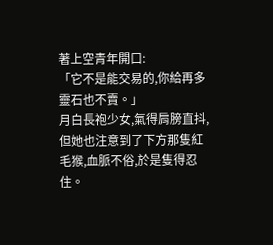著上空青年開口:
「它不是能交易的,你給再多靈石也不賣。」
月白長袍少女,氣得肩膀直抖,但她也注意到了下方那隻紅毛猴,血脈不俗,於是隻得忍住。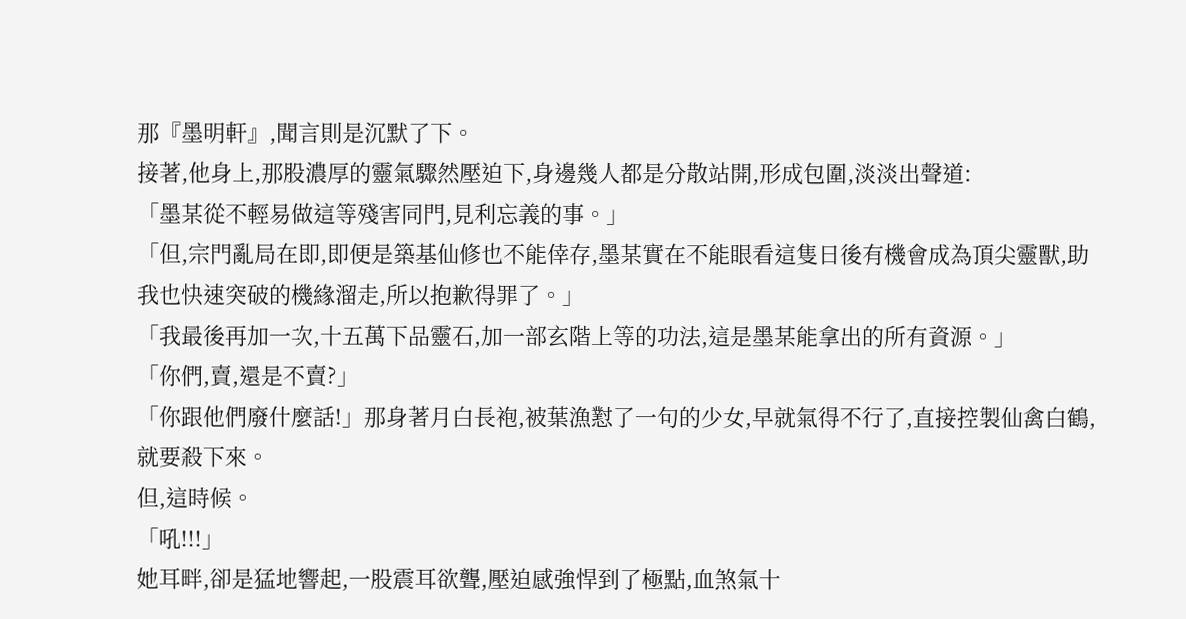那『墨明軒』,聞言則是沉默了下。
接著,他身上,那股濃厚的靈氣驟然壓迫下,身邊幾人都是分散站開,形成包圍,淡淡出聲道:
「墨某從不輕易做這等殘害同門,見利忘義的事。」
「但,宗門亂局在即,即便是築基仙修也不能倖存,墨某實在不能眼看這隻日後有機會成為頂尖靈獸,助我也快速突破的機緣溜走,所以抱歉得罪了。」
「我最後再加一次,十五萬下品靈石,加一部玄階上等的功法,這是墨某能拿出的所有資源。」
「你們,賣,還是不賣?」
「你跟他們廢什麼話!」那身著月白長袍,被葉漁懟了一句的少女,早就氣得不行了,直接控製仙禽白鶴,就要殺下來。
但,這時候。
「吼!!!」
她耳畔,卻是猛地響起,一股震耳欲聾,壓迫感強悍到了極點,血煞氣十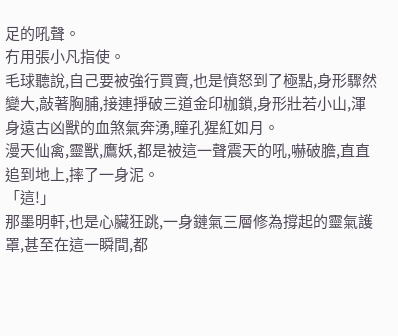足的吼聲。
冇用張小凡指使。
毛球聽說,自己要被強行買賣,也是憤怒到了極點,身形驟然變大,敲著胸脯,接連掙破三道金印枷鎖,身形壯若小山,渾身遠古凶獸的血煞氣奔湧,瞳孔猩紅如月。
漫天仙禽,靈獸,鷹妖,都是被這一聲震天的吼,嚇破膽,直直追到地上,摔了一身泥。
「這!」
那墨明軒,也是心臟狂跳,一身鏈氣三層修為撐起的靈氣護罩,甚至在這一瞬間,都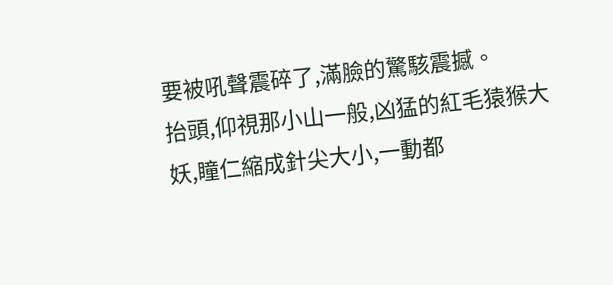要被吼聲震碎了,滿臉的驚駭震撼。
抬頭,仰視那小山一般,凶猛的紅毛猿猴大妖,瞳仁縮成針尖大小,一動都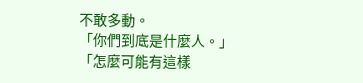不敢多動。
「你們到底是什麼人。」
「怎麼可能有這樣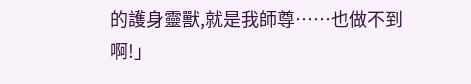的護身靈獸,就是我師尊……也做不到啊!」